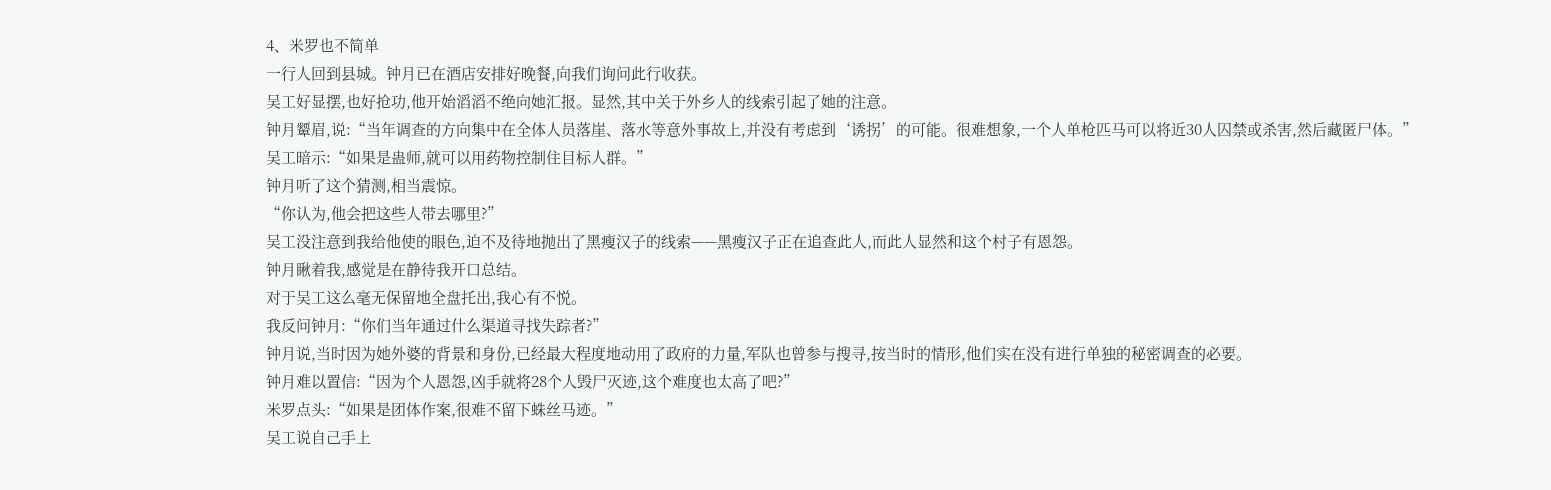4、米罗也不简单
一行人回到县城。钟月已在酒店安排好晚餐,向我们询问此行收获。
吴工好显摆,也好抢功,他开始滔滔不绝向她汇报。显然,其中关于外乡人的线索引起了她的注意。
钟月颦眉,说:“当年调查的方向集中在全体人员落崖、落水等意外事故上,并没有考虑到‘诱拐’的可能。很难想象,一个人单枪匹马可以将近30人囚禁或杀害,然后藏匿尸体。”
吴工暗示:“如果是蛊师,就可以用药物控制住目标人群。”
钟月听了这个猜测,相当震惊。
“你认为,他会把这些人带去哪里?”
吴工没注意到我给他使的眼色,迫不及待地抛出了黑瘦汉子的线索——黑瘦汉子正在追查此人,而此人显然和这个村子有恩怨。
钟月瞅着我,感觉是在静待我开口总结。
对于吴工这么毫无保留地全盘托出,我心有不悦。
我反问钟月:“你们当年通过什么渠道寻找失踪者?”
钟月说,当时因为她外婆的背景和身份,已经最大程度地动用了政府的力量,军队也曾参与搜寻,按当时的情形,他们实在没有进行单独的秘密调查的必要。
钟月难以置信:“因为个人恩怨,凶手就将28个人毁尸灭迹,这个难度也太高了吧?”
米罗点头:“如果是团体作案,很难不留下蛛丝马迹。”
吴工说自己手上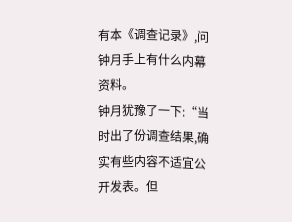有本《调查记录》,问钟月手上有什么内幕资料。
钟月犹豫了一下:“当时出了份调查结果,确实有些内容不适宜公开发表。但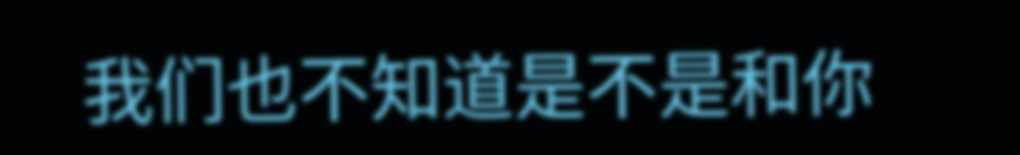我们也不知道是不是和你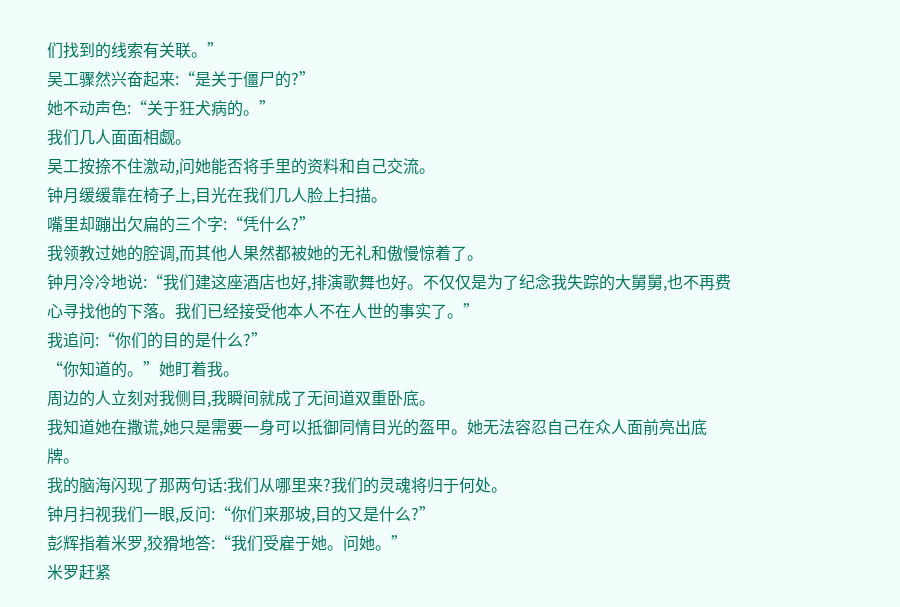们找到的线索有关联。”
吴工骤然兴奋起来:“是关于僵尸的?”
她不动声色:“关于狂犬病的。”
我们几人面面相觑。
吴工按捺不住激动,问她能否将手里的资料和自己交流。
钟月缓缓靠在椅子上,目光在我们几人脸上扫描。
嘴里却蹦出欠扁的三个字:“凭什么?”
我领教过她的腔调,而其他人果然都被她的无礼和傲慢惊着了。
钟月冷冷地说:“我们建这座酒店也好,排演歌舞也好。不仅仅是为了纪念我失踪的大舅舅,也不再费心寻找他的下落。我们已经接受他本人不在人世的事实了。”
我追问:“你们的目的是什么?”
“你知道的。”她盯着我。
周边的人立刻对我侧目,我瞬间就成了无间道双重卧底。
我知道她在撒谎,她只是需要一身可以抵御同情目光的盔甲。她无法容忍自己在众人面前亮出底牌。
我的脑海闪现了那两句话:我们从哪里来?我们的灵魂将归于何处。
钟月扫视我们一眼,反问:“你们来那坡,目的又是什么?”
彭辉指着米罗,狡猾地答:“我们受雇于她。问她。”
米罗赶紧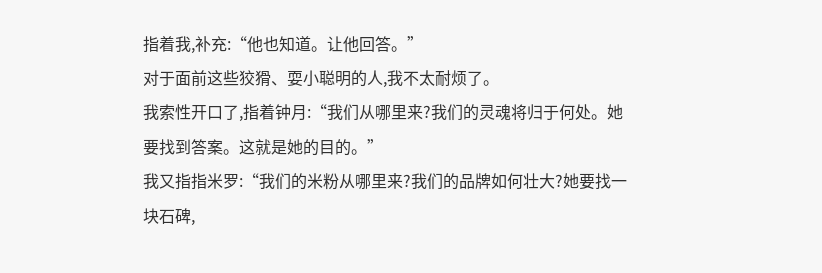指着我,补充:“他也知道。让他回答。”
对于面前这些狡猾、耍小聪明的人,我不太耐烦了。
我索性开口了,指着钟月:“我们从哪里来?我们的灵魂将归于何处。她要找到答案。这就是她的目的。”
我又指指米罗:“我们的米粉从哪里来?我们的品牌如何壮大?她要找一块石碑,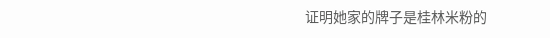证明她家的牌子是桂林米粉的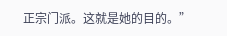正宗门派。这就是她的目的。”